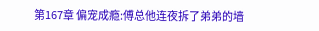第167章 偏宠成瘾:傅总他连夜拆了弟弟的墙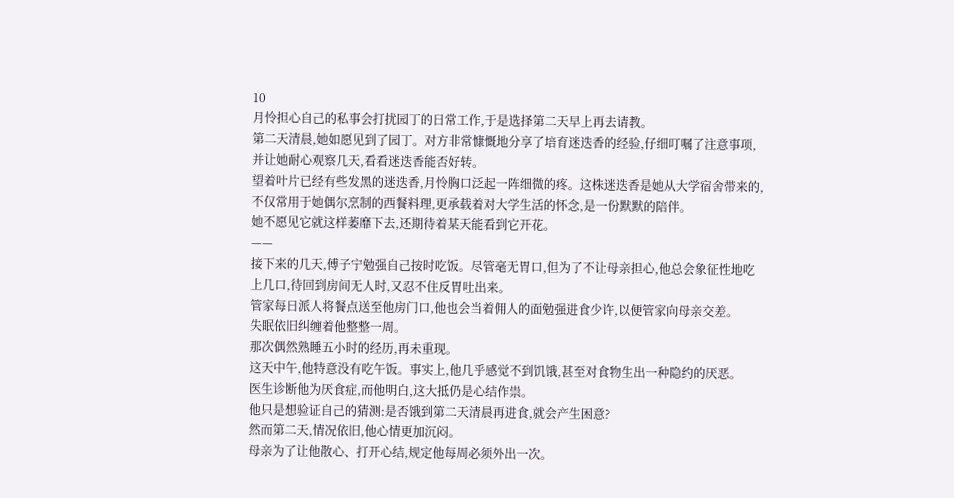10
月怜担心自己的私事会打扰园丁的日常工作,于是选择第二天早上再去请教。
第二天清晨,她如愿见到了园丁。对方非常慷慨地分享了培育迷迭香的经验,仔细叮嘱了注意事项,并让她耐心观察几天,看看迷迭香能否好转。
望着叶片已经有些发黑的迷迭香,月怜胸口泛起一阵细微的疼。这株迷迭香是她从大学宿舍带来的,不仅常用于她偶尔烹制的西餐料理,更承载着对大学生活的怀念,是一份默默的陪伴。
她不愿见它就这样萎靡下去,还期待着某天能看到它开花。
——
接下来的几天,傅子宁勉强自己按时吃饭。尽管毫无胃口,但为了不让母亲担心,他总会象征性地吃上几口,待回到房间无人时,又忍不住反胃吐出来。
管家每日派人将餐点送至他房门口,他也会当着佣人的面勉强进食少许,以便管家向母亲交差。
失眠依旧纠缠着他整整一周。
那次偶然熟睡五小时的经历,再未重现。
这天中午,他特意没有吃午饭。事实上,他几乎感觉不到饥饿,甚至对食物生出一种隐约的厌恶。
医生诊断他为厌食症,而他明白,这大抵仍是心结作祟。
他只是想验证自己的猜测:是否饿到第二天清晨再进食,就会产生困意?
然而第二天,情况依旧,他心情更加沉闷。
母亲为了让他散心、打开心结,规定他每周必须外出一次。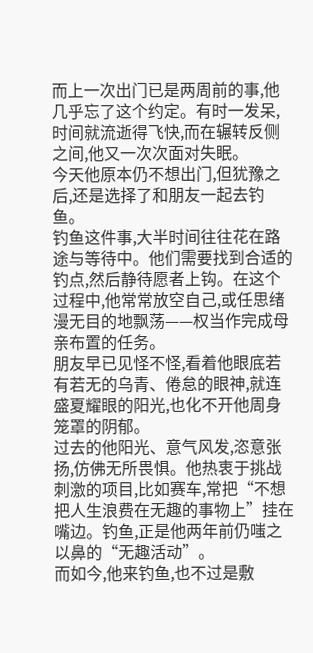而上一次出门已是两周前的事,他几乎忘了这个约定。有时一发呆,时间就流逝得飞快,而在辗转反侧之间,他又一次次面对失眠。
今天他原本仍不想出门,但犹豫之后,还是选择了和朋友一起去钓鱼。
钓鱼这件事,大半时间往往花在路途与等待中。他们需要找到合适的钓点,然后静待愿者上钩。在这个过程中,他常常放空自己,或任思绪漫无目的地飘荡——权当作完成母亲布置的任务。
朋友早已见怪不怪,看着他眼底若有若无的乌青、倦怠的眼神,就连盛夏耀眼的阳光,也化不开他周身笼罩的阴郁。
过去的他阳光、意气风发,恣意张扬,仿佛无所畏惧。他热衷于挑战刺激的项目,比如赛车,常把“不想把人生浪费在无趣的事物上”挂在嘴边。钓鱼,正是他两年前仍嗤之以鼻的“无趣活动”。
而如今,他来钓鱼,也不过是敷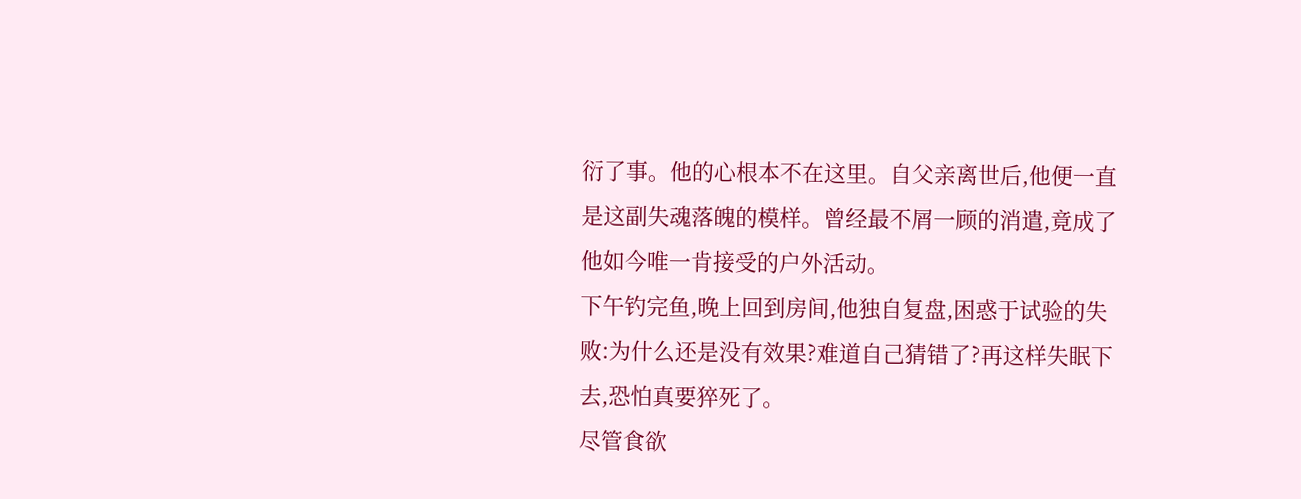衍了事。他的心根本不在这里。自父亲离世后,他便一直是这副失魂落魄的模样。曾经最不屑一顾的消遣,竟成了他如今唯一肯接受的户外活动。
下午钓完鱼,晚上回到房间,他独自复盘,困惑于试验的失败:为什么还是没有效果?难道自己猜错了?再这样失眠下去,恐怕真要猝死了。
尽管食欲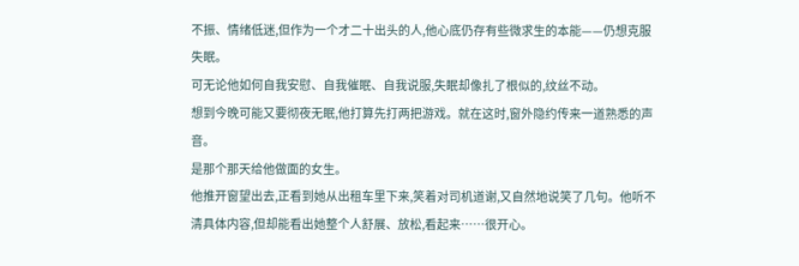不振、情绪低迷,但作为一个才二十出头的人,他心底仍存有些微求生的本能——仍想克服失眠。
可无论他如何自我安慰、自我催眠、自我说服,失眠却像扎了根似的,纹丝不动。
想到今晚可能又要彻夜无眠,他打算先打两把游戏。就在这时,窗外隐约传来一道熟悉的声音。
是那个那天给他做面的女生。
他推开窗望出去,正看到她从出租车里下来,笑着对司机道谢,又自然地说笑了几句。他听不清具体内容,但却能看出她整个人舒展、放松,看起来……很开心。